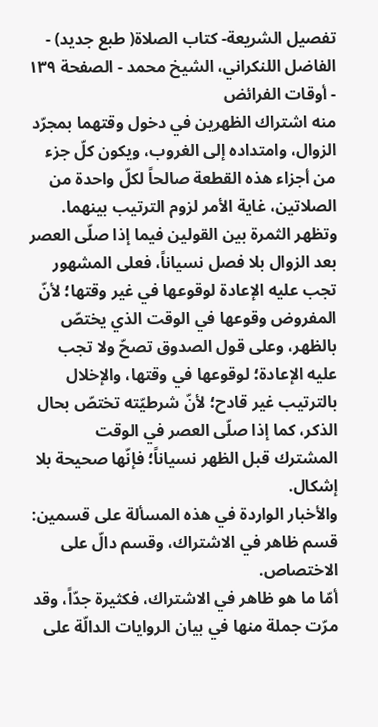تفصيل الشريعة- كتاب الصلاة( طبع جديد) - الفاضل اللنكراني، الشيخ محمد - الصفحة ١٣٩ - أوقات الفرائض
منه اشتراك الظهرين في دخول وقتهما بمجرّد الزوال، وامتداده إلى الغروب، ويكون كلّ جزء من أجزاء هذه القطعة صالحاً لكلّ واحدة من الصلاتين، غاية الأمر لزوم الترتيب بينهما.
وتظهر الثمرة بين القولين فيما إذا صلّى العصر بعد الزوال بلا فصل نسياناً، فعلى المشهور تجب عليه الإعادة لوقوعها في غير وقتها؛ لأنّ المفروض وقوعها في الوقت الذي يختصّ بالظهر، وعلى قول الصدوق تصحّ ولا تجب عليه الإعادة؛ لوقوعها في وقتها، والإخلال بالترتيب غير قادح؛ لأنّ شرطيّته تختصّ بحال الذكر، كما إذا صلّى العصر في الوقت المشترك قبل الظهر نسياناً؛ فإنّها صحيحة بلا إشكال.
والأخبار الواردة في هذه المسألة على قسمين: قسم ظاهر في الاشتراك، وقسم دالّ على الاختصاص.
أمّا ما هو ظاهر في الاشتراك، فكثيرة جدّاً، وقد مرّت جملة منها في بيان الروايات الدالّة على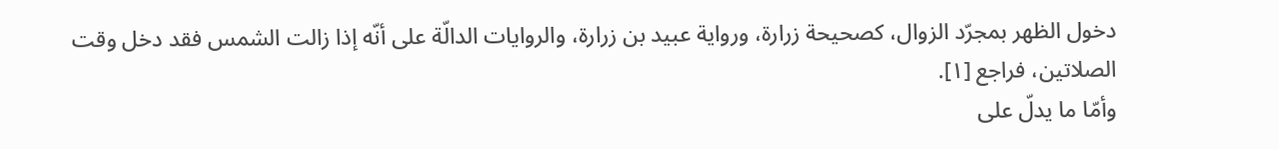دخول الظهر بمجرّد الزوال، كصحيحة زرارة، ورواية عبيد بن زرارة، والروايات الدالّة على أنّه إذا زالت الشمس فقد دخل وقت الصلاتين، فراجع [١].
وأمّا ما يدلّ على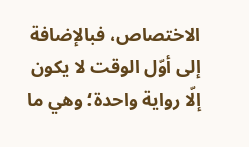الاختصاص، فبالإضافة إلى أوّل الوقت لا يكون إلّا رواية واحدة؛ وهي ما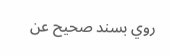روي بسند صحيح عن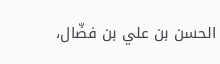الحسن بن علي بن فضّال،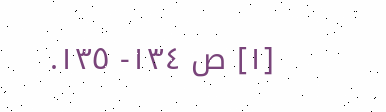[١] ص ١٣٤- ١٣٥.